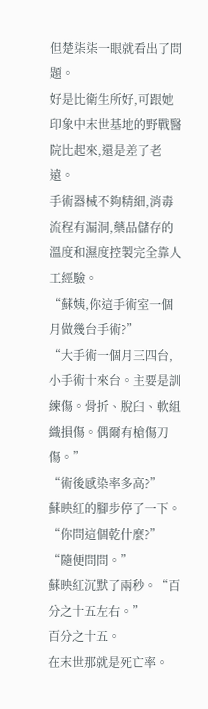但楚柒柒一眼就看出了問題。
好是比衛生所好,可跟她印象中末世基地的野戰醫院比起來,還是差了老遠。
手術器械不夠精細,消毒流程有漏洞,藥品儲存的溫度和濕度控製完全靠人工經驗。
“蘇姨,你這手術室一個月做幾台手術?”
“大手術一個月三四台,小手術十來台。主要是訓練傷。骨折、脫臼、軟組織損傷。偶爾有槍傷刀傷。”
“術後感染率多高?”
蘇映紅的腳步停了一下。
“你問這個乾什麼?”
“隨便問問。”
蘇映紅沉默了兩秒。“百分之十五左右。”
百分之十五。
在末世那就是死亡率。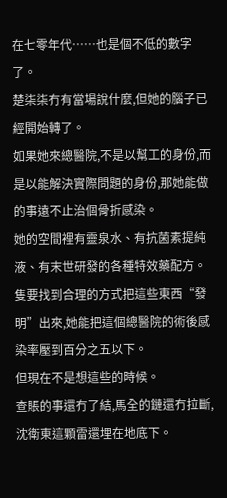在七零年代……也是個不低的數字了。
楚柒柒冇有當場說什麼,但她的腦子已經開始轉了。
如果她來總醫院,不是以幫工的身份,而是以能解決實際問題的身份,那她能做的事遠不止治個骨折感染。
她的空間裡有靈泉水、有抗菌素提純液、有末世研發的各種特效藥配方。
隻要找到合理的方式把這些東西“發明”出來,她能把這個總醫院的術後感染率壓到百分之五以下。
但現在不是想這些的時候。
查賬的事還冇了結,馬全的鏈還冇拉斷,沈衛東這顆雷還埋在地底下。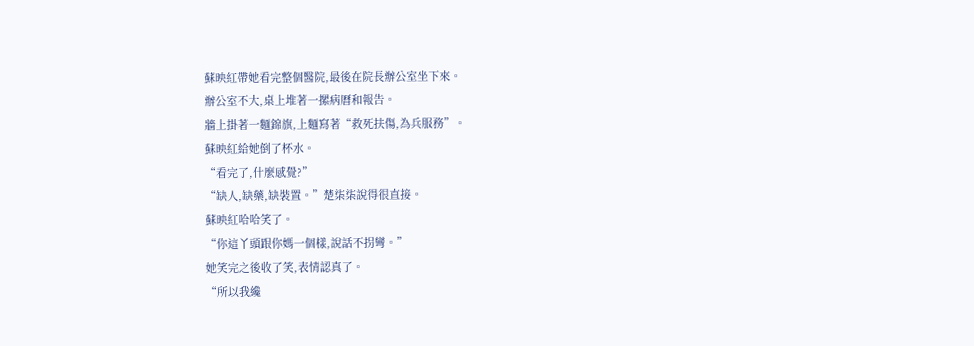蘇映紅帶她看完整個醫院,最後在院長辦公室坐下來。
辦公室不大,桌上堆著一摞病曆和報告。
牆上掛著一麵錦旗,上麵寫著“救死扶傷,為兵服務”。
蘇映紅給她倒了杯水。
“看完了,什麼感覺?”
“缺人,缺藥,缺裝置。”楚柒柒說得很直接。
蘇映紅哈哈笑了。
“你這丫頭跟你媽一個樣,說話不拐彎。”
她笑完之後收了笑,表情認真了。
“所以我纔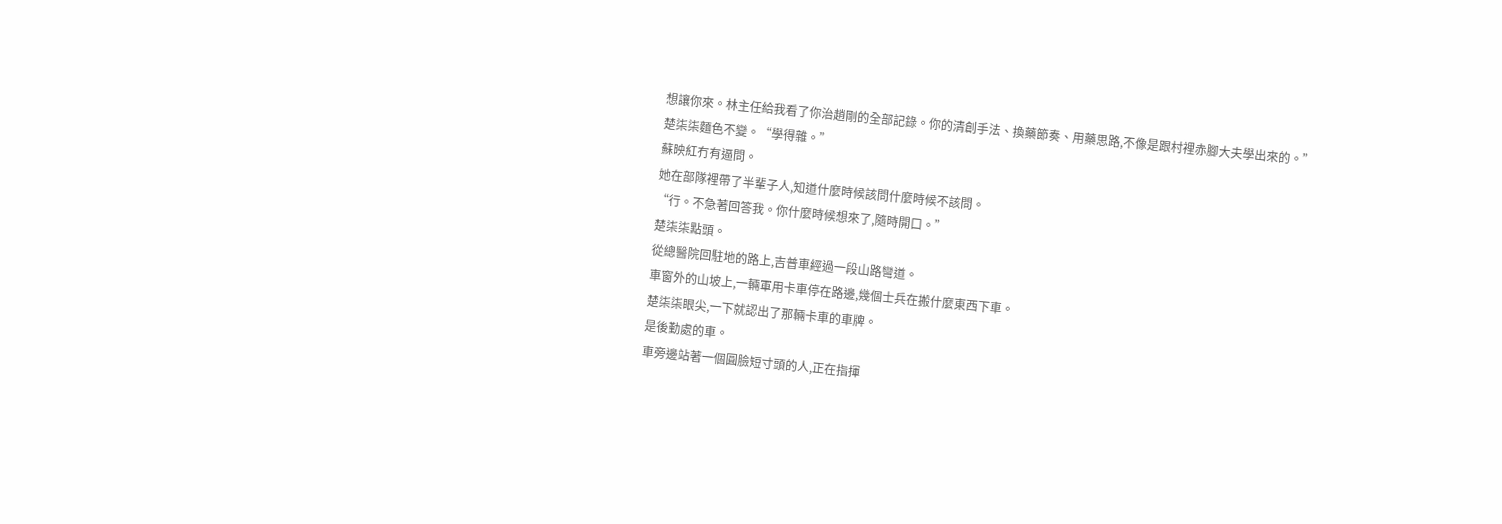想讓你來。林主任給我看了你治趙剛的全部記錄。你的清創手法、換藥節奏、用藥思路,不像是跟村裡赤腳大夫學出來的。”
楚柒柒麵色不變。“學得雜。”
蘇映紅冇有逼問。
她在部隊裡帶了半輩子人,知道什麼時候該問什麼時候不該問。
“行。不急著回答我。你什麼時候想來了,隨時開口。”
楚柒柒點頭。
從總醫院回駐地的路上,吉普車經過一段山路彎道。
車窗外的山坡上,一輛軍用卡車停在路邊,幾個士兵在搬什麼東西下車。
楚柒柒眼尖,一下就認出了那輛卡車的車牌。
是後勤處的車。
車旁邊站著一個圓臉短寸頭的人,正在指揮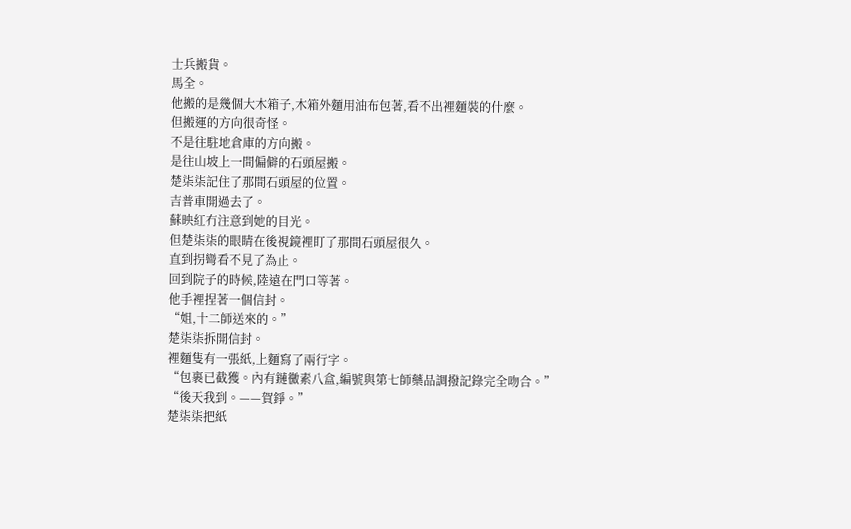士兵搬貨。
馬全。
他搬的是幾個大木箱子,木箱外麵用油布包著,看不出裡麵裝的什麼。
但搬運的方向很奇怪。
不是往駐地倉庫的方向搬。
是往山坡上一間偏僻的石頭屋搬。
楚柒柒記住了那間石頭屋的位置。
吉普車開過去了。
蘇映紅冇注意到她的目光。
但楚柒柒的眼睛在後視鏡裡盯了那間石頭屋很久。
直到拐彎看不見了為止。
回到院子的時候,陸遠在門口等著。
他手裡捏著一個信封。
“姐,十二師送來的。”
楚柒柒拆開信封。
裡麵隻有一張紙,上麵寫了兩行字。
“包裹已截獲。內有鏈黴素八盒,編號與第七師藥品調撥記錄完全吻合。”
“後天我到。——賀錚。”
楚柒柒把紙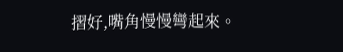摺好,嘴角慢慢彎起來。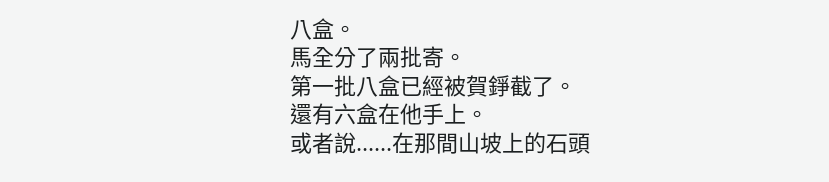八盒。
馬全分了兩批寄。
第一批八盒已經被賀錚截了。
還有六盒在他手上。
或者說......在那間山坡上的石頭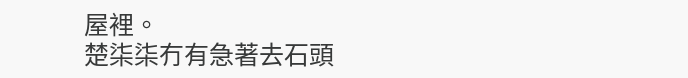屋裡。
楚柒柒冇有急著去石頭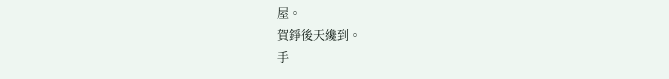屋。
賀錚後天纔到。
手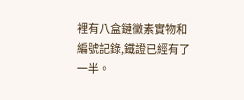裡有八盒鏈黴素實物和編號記錄,鐵證已經有了一半。